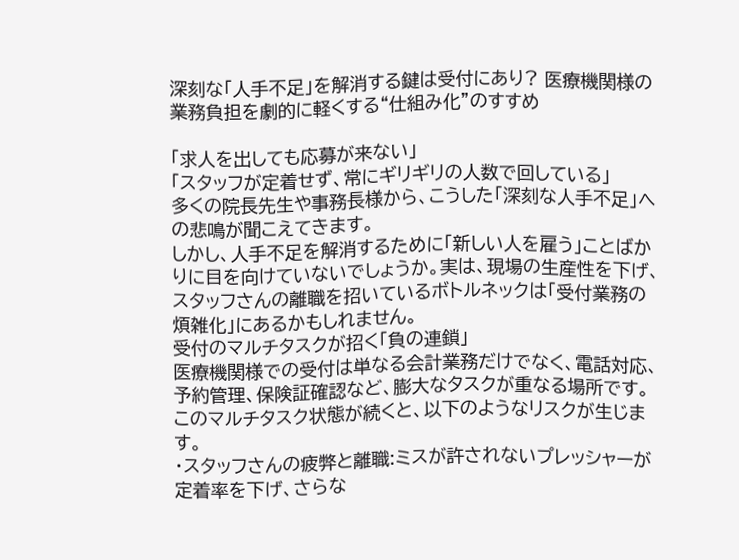深刻な「人手不足」を解消する鍵は受付にあり? 医療機関様の業務負担を劇的に軽くする“仕組み化”のすすめ

「求人を出しても応募が来ない」
「スタッフが定着せず、常にギリギリの人数で回している」
多くの院長先生や事務長様から、こうした「深刻な人手不足」への悲鳴が聞こえてきます。
しかし、人手不足を解消するために「新しい人を雇う」ことばかりに目を向けていないでしょうか。実は、現場の生産性を下げ、スタッフさんの離職を招いているボトルネックは「受付業務の煩雑化」にあるかもしれません。
受付のマルチタスクが招く「負の連鎖」
医療機関様での受付は単なる会計業務だけでなく、電話対応、予約管理、保険証確認など、膨大なタスクが重なる場所です。このマルチタスク状態が続くと、以下のようなリスクが生じます。
・スタッフさんの疲弊と離職:ミスが許されないプレッシャーが定着率を下げ、さらな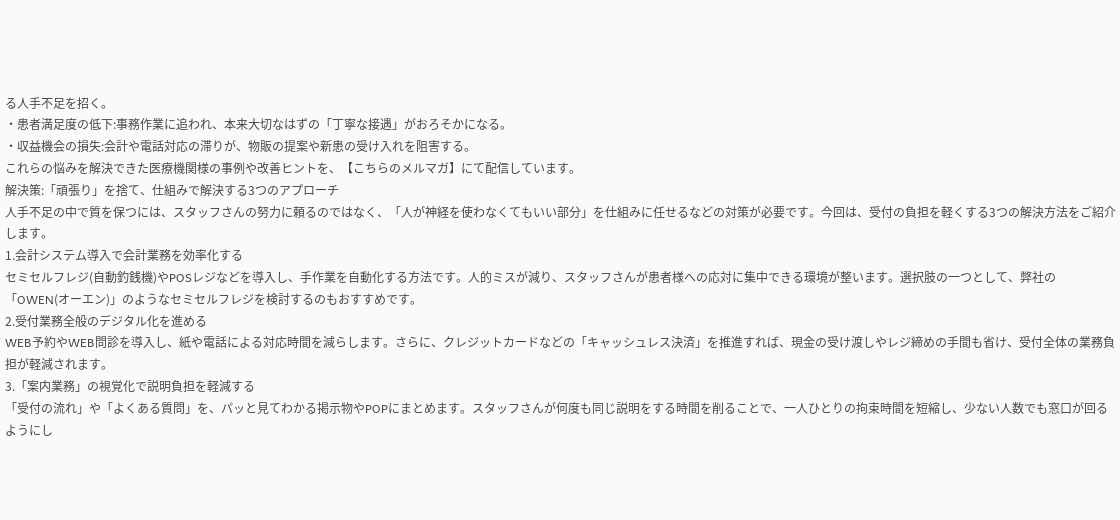る人手不足を招く。
・患者満足度の低下:事務作業に追われ、本来大切なはずの「丁寧な接遇」がおろそかになる。
・収益機会の損失:会計や電話対応の滞りが、物販の提案や新患の受け入れを阻害する。
これらの悩みを解決できた医療機関様の事例や改善ヒントを、【こちらのメルマガ】にて配信しています。
解決策:「頑張り」を捨て、仕組みで解決する3つのアプローチ
人手不足の中で質を保つには、スタッフさんの努力に頼るのではなく、「人が神経を使わなくてもいい部分」を仕組みに任せるなどの対策が必要です。今回は、受付の負担を軽くする3つの解決方法をご紹介します。
1.会計システム導入で会計業務を効率化する
セミセルフレジ(自動釣銭機)やPOSレジなどを導入し、手作業を自動化する方法です。人的ミスが減り、スタッフさんが患者様への応対に集中できる環境が整います。選択肢の一つとして、弊社の「OWEN(オーエン)」のようなセミセルフレジを検討するのもおすすめです。
2.受付業務全般のデジタル化を進める
WEB予約やWEB問診を導入し、紙や電話による対応時間を減らします。さらに、クレジットカードなどの「キャッシュレス決済」を推進すれば、現金の受け渡しやレジ締めの手間も省け、受付全体の業務負担が軽減されます。
3.「案内業務」の視覚化で説明負担を軽減する
「受付の流れ」や「よくある質問」を、パッと見てわかる掲示物やPOPにまとめます。スタッフさんが何度も同じ説明をする時間を削ることで、一人ひとりの拘束時間を短縮し、少ない人数でも窓口が回るようにし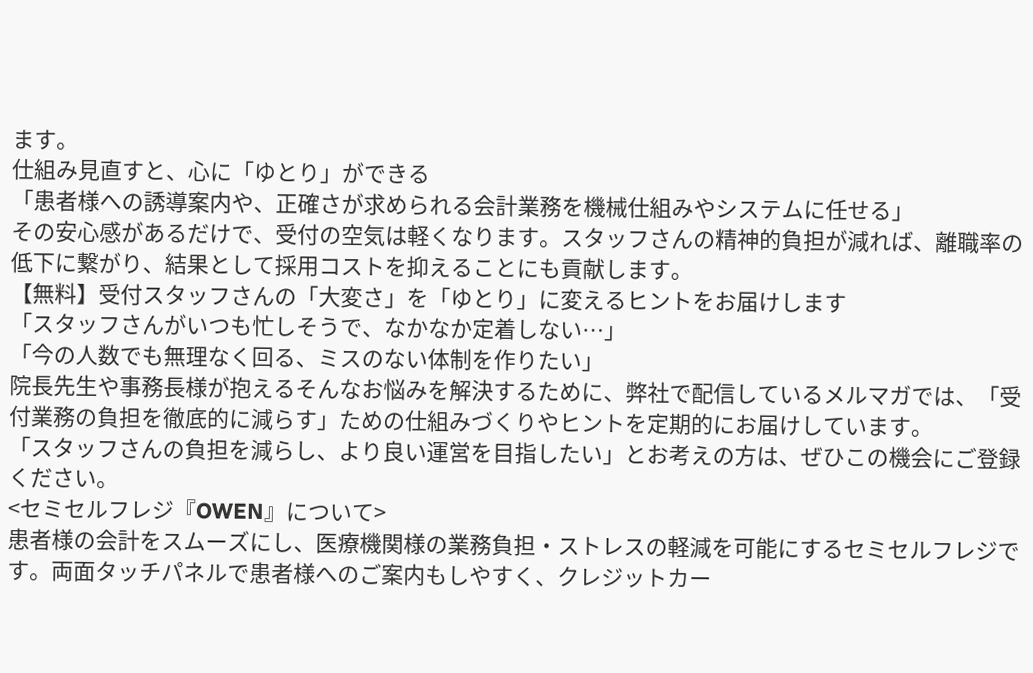ます。
仕組み見直すと、心に「ゆとり」ができる
「患者様への誘導案内や、正確さが求められる会計業務を機械仕組みやシステムに任せる」
その安心感があるだけで、受付の空気は軽くなります。スタッフさんの精神的負担が減れば、離職率の低下に繋がり、結果として採用コストを抑えることにも貢献します。
【無料】受付スタッフさんの「大変さ」を「ゆとり」に変えるヒントをお届けします
「スタッフさんがいつも忙しそうで、なかなか定着しない…」
「今の人数でも無理なく回る、ミスのない体制を作りたい」
院長先生や事務長様が抱えるそんなお悩みを解決するために、弊社で配信しているメルマガでは、「受付業務の負担を徹底的に減らす」ための仕組みづくりやヒントを定期的にお届けしています。
「スタッフさんの負担を減らし、より良い運営を目指したい」とお考えの方は、ぜひこの機会にご登録ください。
<セミセルフレジ『OWEN』について>
患者様の会計をスムーズにし、医療機関様の業務負担・ストレスの軽減を可能にするセミセルフレジです。両面タッチパネルで患者様へのご案内もしやすく、クレジットカー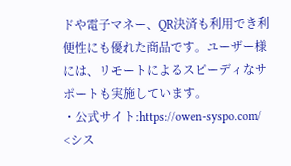ドや電子マネー、QR決済も利用でき利便性にも優れた商品です。ユーザー様には、リモートによるスピーディなサポートも実施しています。
・公式サイト:https://owen-syspo.com/
<シス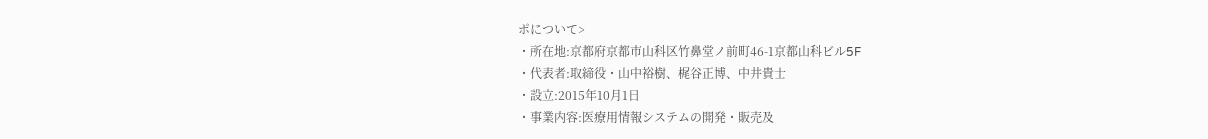ポについて>
・所在地:京都府京都市山科区竹鼻堂ノ前町46-1京都山科ビル5F
・代表者:取締役・山中裕樹、梶谷正博、中井貴士
・設立:2015年10月1日
・事業内容:医療用情報システムの開発・販売及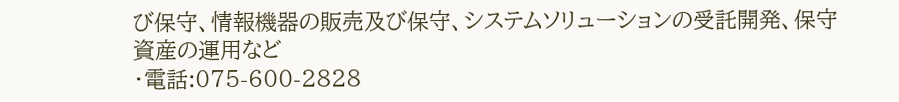び保守、情報機器の販売及び保守、システムソリューションの受託開発、保守資産の運用など
・電話:075-600-2828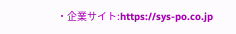・企業サイト:https://sys-po.co.jp